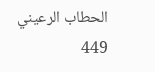الحطاب الرعيني
449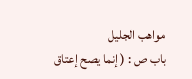مواهب الجليل
باب ص : ( إنما يصح إعتاق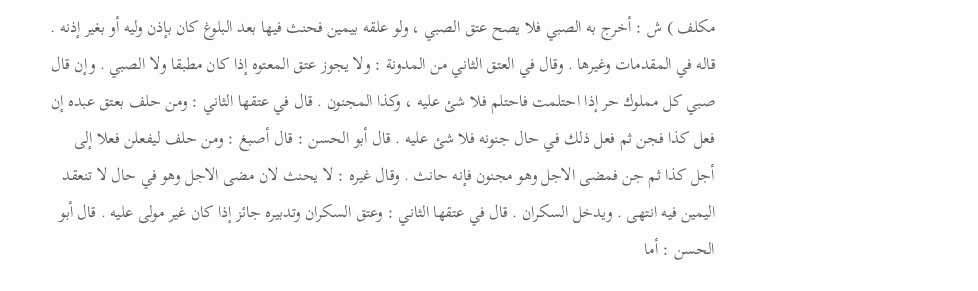مكلف ) ش : أخرج به الصبي فلا يصح عتق الصبي ، ولو علقه بيمين فحنث فيها بعد البلوغ كان بإذن وليه أو بغير إذنه . قاله في المقدمات وغيرها . وقال في العتق الثاني من المدونة : ولا يجوز عتق المعتوه إذا كان مطبقا ولا الصبي . وإن قال صبي كل مملوك حر إذا احتلمت فاحتلم فلا شئ عليه ، وكذا المجنون . قال في عتقها الثاني : ومن حلف بعتق عبده إن فعل كذا فجن ثم فعل ذلك في حال جنونه فلا شئ عليه . قال أبو الحسن : قال أصبغ : ومن حلف ليفعلن فعلا إلى أجل كذا ثم جن فمضى الاجل وهو مجنون فإنه حانث . وقال غيره : لا يحنث لان مضى الاجل وهو في حال لا تنعقد اليمين فيه انتهى . ويدخل السكران . قال في عتقها الثاني : وعتق السكران وتدبيره جائز إذا كان غير مولى عليه . قال أبو الحسن : أما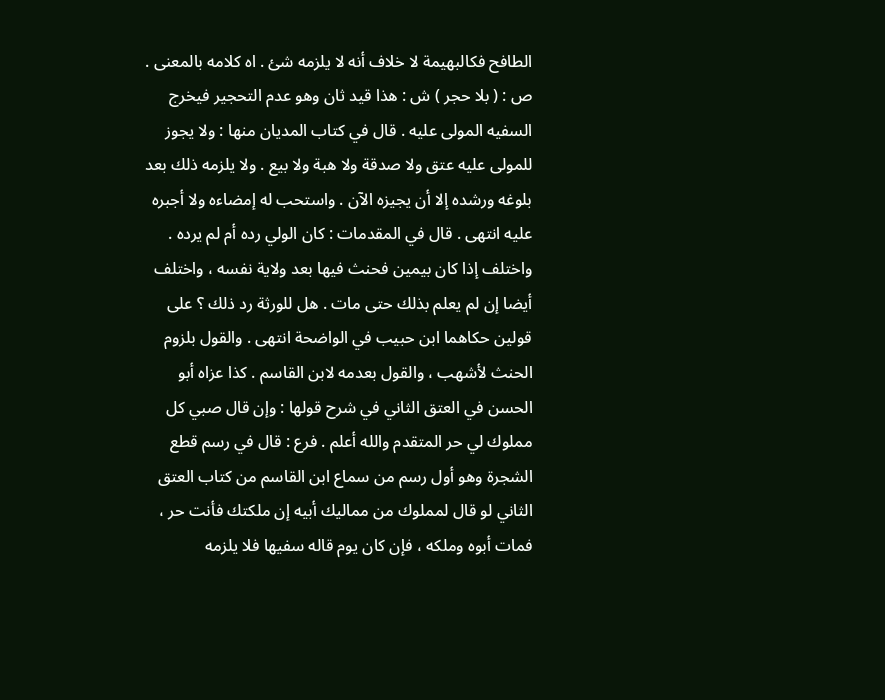الطافح فكالبهيمة لا خلاف أنه لا يلزمه شئ . اه كلامه بالمعنى . ص : ( بلا حجر ) ش : هذا قيد ثان وهو عدم التحجير فيخرج السفيه المولى عليه . قال في كتاب المديان منها : ولا يجوز للمولى عليه عتق ولا صدقة ولا هبة ولا بيع . ولا يلزمه ذلك بعد بلوغه ورشده إلا أن يجيزه الآن . واستحب له إمضاءه ولا أجبره عليه انتهى . قال في المقدمات : كان الولي رده أم لم يرده . واختلف إذا كان بيمين فحنث فيها بعد ولاية نفسه ، واختلف أيضا إن لم يعلم بذلك حتى مات . هل للورثة رد ذلك ؟ على قولين حكاهما ابن حبيب في الواضحة انتهى . والقول بلزوم الحنث لأشهب ، والقول بعدمه لابن القاسم . كذا عزاه أبو الحسن في العتق الثاني في شرح قولها : وإن قال صبي كل مملوك لي حر المتقدم والله أعلم . فرع : قال في رسم قطع الشجرة وهو أول رسم من سماع ابن القاسم من كتاب العتق الثاني لو قال لمملوك من مماليك أبيه إن ملكتك فأنت حر ، فمات أبوه وملكه ، فإن كان يوم قاله سفيها فلا يلزمه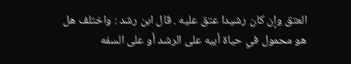العتق وإن كان رشيدا عتق عليه . قال ابن رشد : واختلف هل هو محمول في حياة أبيه على الرشد أو على السفه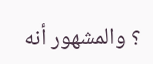؟ والمشهور أنه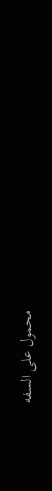محمول على السفه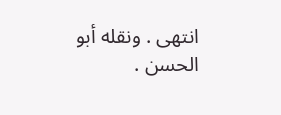انتهى . ونقله أبو الحسن .